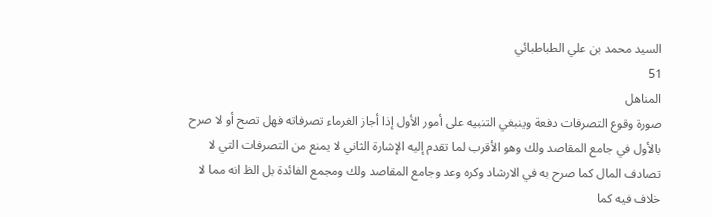السيد محمد بن علي الطباطبائي
51
المناهل
صورة وقوع التصرفات دفعة وينبغي التنبيه على أمور الأول إذا أجاز الغرماء تصرفاته فهل تصح أو لا صرح بالأول في جامع المقاصد ولك وهو الأقرب لما تقدم إليه الإشارة الثاني لا يمنع من التصرفات التي لا تصادف المال كما صرح به في الارشاد وكره وعد وجامع المقاصد ولك ومجمع الفائدة بل الظ انه مما لا خلاف فيه كما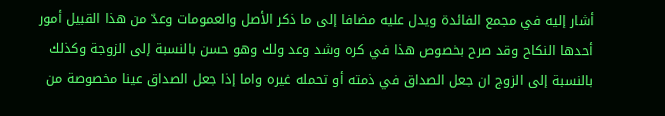أشار إليه في مجمع الفائدة ويدل عليه مضافا إلى ما ذكر الأصل والعمومات وعدّ من هذا القبيل أمور أحدها النكاح وقد صرح بخصوص هذا في كره وشد وعد ولك وهو حسن بالنسبة إلى الزوجة وكذلك بالنسبة إلى الزوج ان جعل الصداق في ذمته أو تحمله غيره واما إذا جعل الصداق عينا مخصوصة من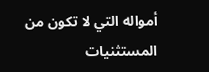أمواله التي لا تكون من المستثنيات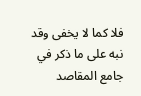فلا كما لا يخفى وقد نبه على ما ذكر في جامع المقاصد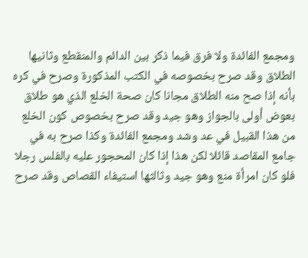ومجمع الفائدة ولا فرق فيما ذكر بين الدائم والمنقطع وثانيها الطلاق وقد صرح بخصوصه في الكتب المذكورة وصرح في كره بأنه إذا صح منه الطلاق مجانا كان صحة الخلع الذي هو طلاق بعوض أولى بالجواز وهو جيد وقد صرح بخصوص كون الخلع من هذا القبيل في عد وشد ومجمع الفائدة وكذا صرح به في جامع المقاصد قائلا لكن هذا إذا كان المحجور عليه بالفلس رجلا فلو كان امرأة منع وهو جيد وثالثها استيفاء القصاص وقد صرح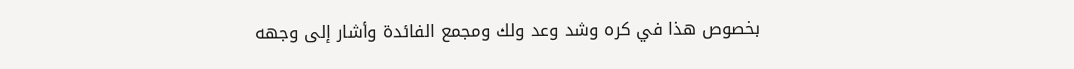بخصوص هذا في كره وشد وعد ولك ومجمع الفائدة وأشار إلى وجهه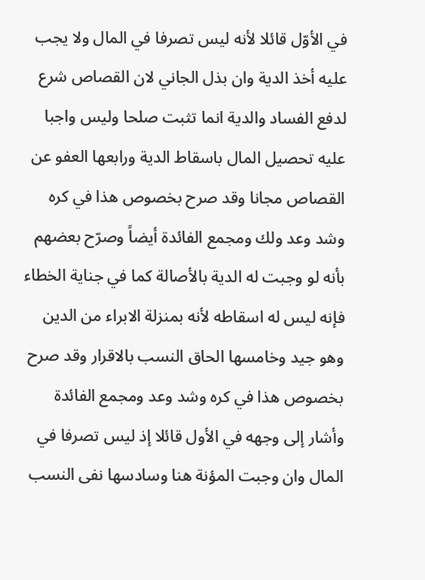في الأوّل قائلا لأنه ليس تصرفا في المال ولا يجب عليه أخذ الدية وان بذل الجاني لان القصاص شرع لدفع الفساد والدية انما تثبت صلحا وليس واجبا عليه تحصيل المال باسقاط الدية ورابعها العفو عن القصاص مجانا وقد صرح بخصوص هذا في كره وشد وعد ولك ومجمع الفائدة أيضاً وصرّح بعضهم بأنه لو وجبت له الدية بالأصالة كما في جناية الخطاء فإنه ليس له اسقاطه لأنه بمنزلة الابراء من الدين وهو جيد وخامسها الحاق النسب بالاقرار وقد صرح بخصوص هذا في كره وشد وعد ومجمع الفائدة وأشار إلى وجهه في الأول قائلا إذ ليس تصرفا في المال وان وجبت المؤنة هنا وسادسها نفى النسب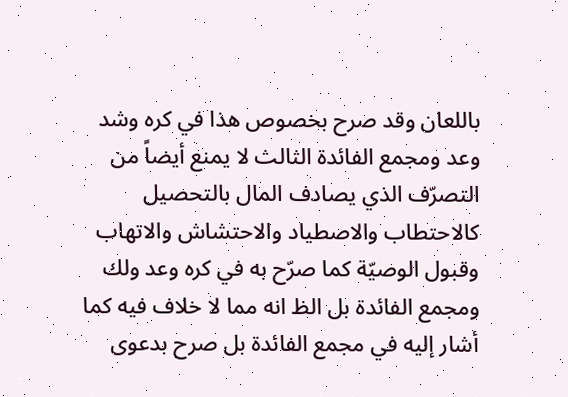باللعان وقد صرح بخصوص هذا في كره وشد وعد ومجمع الفائدة الثالث لا يمنع أيضاً من التصرّف الذي يصادف المال بالتحصيل كالاحتطاب والاصطياد والاحتشاش والاتهاب وقبول الوصيّة كما صرّح به في كره وعد ولك ومجمع الفائدة بل الظ انه مما لا خلاف فيه كما أشار إليه في مجمع الفائدة بل صرح بدعوى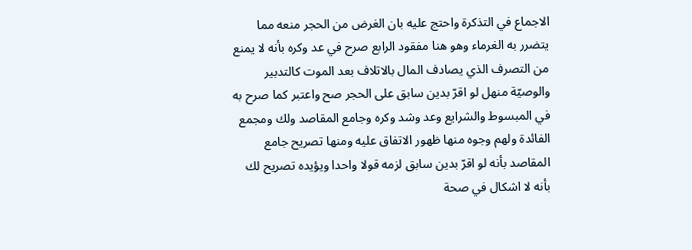الاجماع في التذكرة واحتج عليه بان الغرض من الحجر منعه مما يتضرر به الغرماء وهو هنا مفقود الرابع صرح في عد وكره بأنه لا يمنع من التصرف الذي يصادف المال بالاتلاف بعد الموت كالتدبير والوصيّة منهل لو اقرّ بدين سابق على الحجر صح واعتبر كما صرح به في المبسوط والشرايع وعد وشد وكره وجامع المقاصد ولك ومجمع الفائدة ولهم وجوه منها ظهور الاتفاق عليه ومنها تصريح جامع المقاصد بأنه لو اقرّ بدين سابق لزمه قولا واحدا ويؤيده تصريح لك بأنه لا اشكال في صحة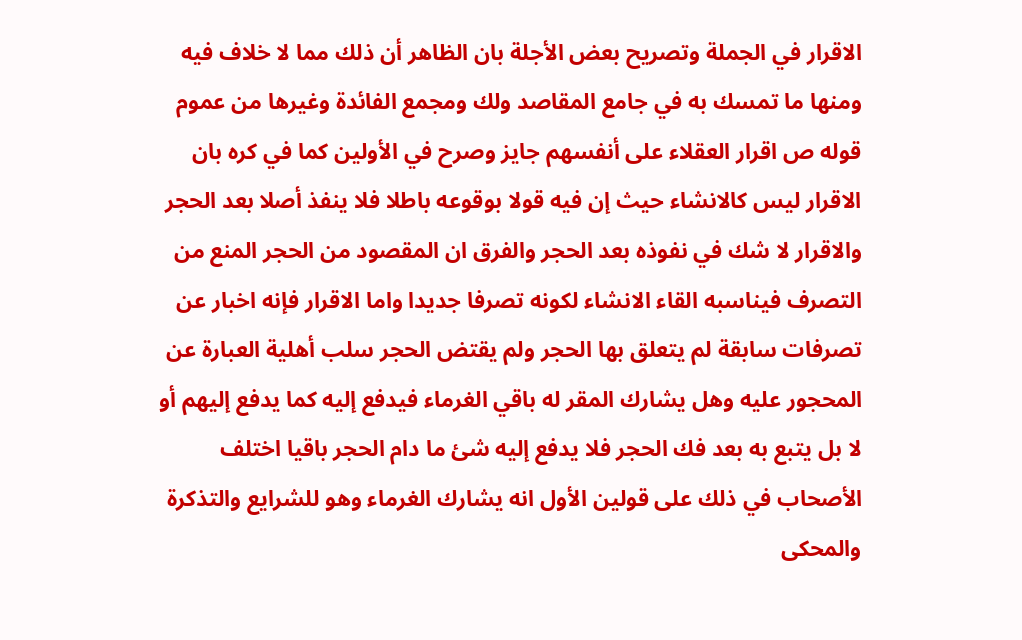الاقرار في الجملة وتصريح بعض الأجلة بان الظاهر أن ذلك مما لا خلاف فيه ومنها ما تمسك به في جامع المقاصد ولك ومجمع الفائدة وغيرها من عموم قوله ص اقرار العقلاء على أنفسهم جايز وصرح في الأولين كما في كره بان الاقرار ليس كالانشاء حيث إن فيه قولا بوقوعه باطلا فلا ينفذ أصلا بعد الحجر والاقرار لا شك في نفوذه بعد الحجر والفرق ان المقصود من الحجر المنع من التصرف فيناسبه القاء الانشاء لكونه تصرفا جديدا واما الاقرار فإنه اخبار عن تصرفات سابقة لم يتعلق بها الحجر ولم يقتض الحجر سلب أهلية العبارة عن المحجور عليه وهل يشارك المقر له باقي الغرماء فيدفع إليه كما يدفع إليهم أو لا بل يتبع به بعد فك الحجر فلا يدفع إليه شئ ما دام الحجر باقيا اختلف الأصحاب في ذلك على قولين الأول انه يشارك الغرماء وهو للشرايع والتذكرة والمحكى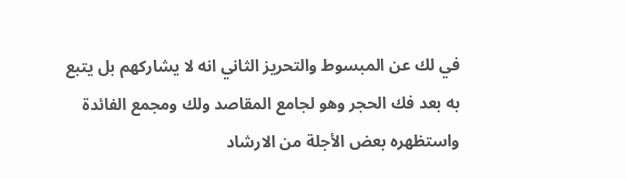في لك عن المبسوط والتحريز الثاني انه لا يشاركهم بل يتبع به بعد فك الحجر وهو لجامع المقاصد ولك ومجمع الفائدة واستظهره بعض الأجلة من الارشاد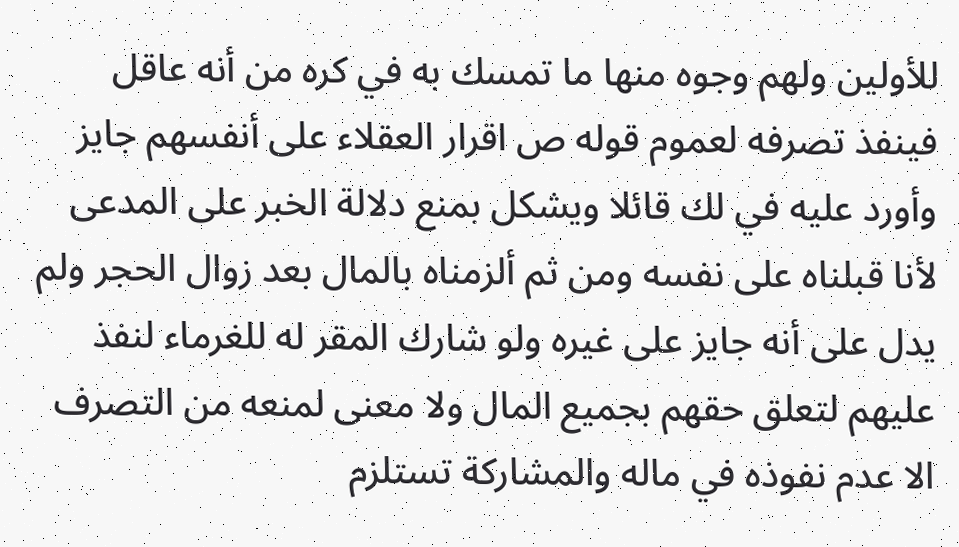للأولين ولهم وجوه منها ما تمسك به في كره من أنه عاقل فينفذ تصرفه لعموم قوله ص اقرار العقلاء على أنفسهم جايز وأورد عليه في لك قائلا ويشكل بمنع دلالة الخبر على المدعى لأنا قبلناه على نفسه ومن ثم ألزمناه بالمال بعد زوال الحجر ولم يدل على أنه جايز على غيره ولو شارك المقر له للغرماء لنفذ عليهم لتعلق حقهم بجميع المال ولا معنى لمنعه من التصرف الا عدم نفوذه في ماله والمشاركة تستلزم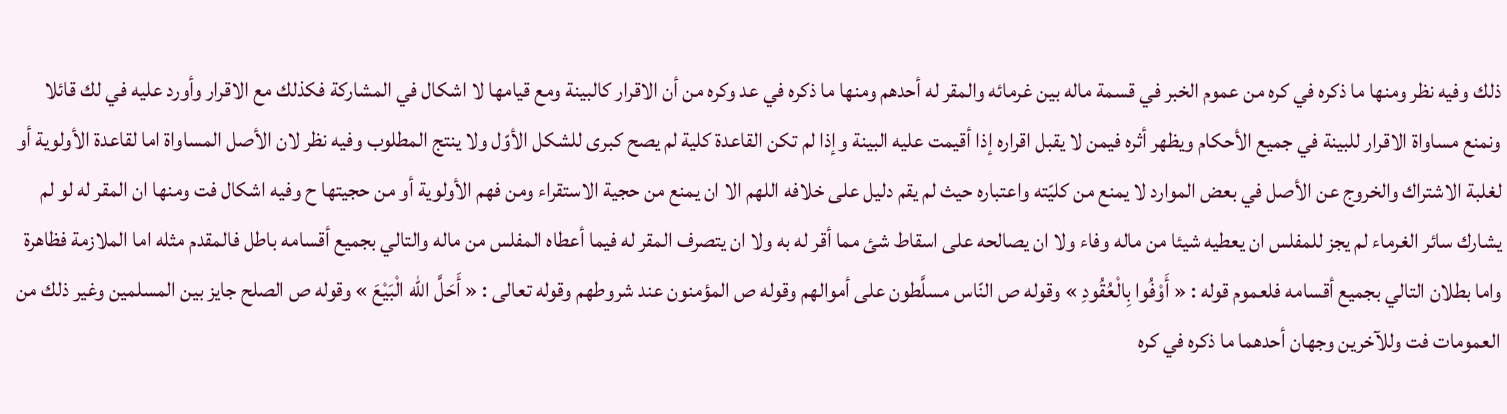ذلك وفيه نظر ومنها ما ذكره في كره من عموم الخبر في قسمة ماله بين غرمائه والمقر له أحدهم ومنها ما ذكره في عد وكره من أن الاقرار كالبينة ومع قيامها لا اشكال في المشاركة فكذلك مع الاقرار وأورد عليه في لك قائلا ونمنع مساواة الاقرار للبينة في جميع الأحكام ويظهر أثره فيمن لا يقبل اقراره إذا أقيمت عليه البينة وإذا لم تكن القاعدة كلية لم يصح كبرى للشكل الأوّل ولا ينتج المطلوب وفيه نظر لان الأصل المساواة اما لقاعدة الأولوية أو لغلبة الاشتراك والخروج عن الأصل في بعض الموارد لا يمنع من كليّته واعتباره حيث لم يقم دليل على خلافه اللهم الا ان يمنع من حجية الاستقراء ومن فهم الأولوية أو من حجيتها ح وفيه اشكال فت ومنها ان المقر له لو لم يشارك سائر الغرماء لم يجز للمفلس ان يعطيه شيئا من ماله وفاء ولا ان يصالحه على اسقاط شئ مما أقر له به ولا ان يتصرف المقر له فيما أعطاه المفلس من ماله والتالي بجميع أقسامه باطل فالمقدم مثله اما الملازمة فظاهرة واما بطلان التالي بجميع أقسامه فلعموم قوله : « أَوْفُوا بِالْعُقُودِ » وقوله ص النّاس مسلَّطون على أموالهم وقوله ص المؤمنون عند شروطهم وقوله تعالى : « أَحَلَّ الله الْبَيْعَ » وقوله ص الصلح جايز بين المسلمين وغير ذلك من العمومات فت وللآخرين وجهان أحدهما ما ذكره في كره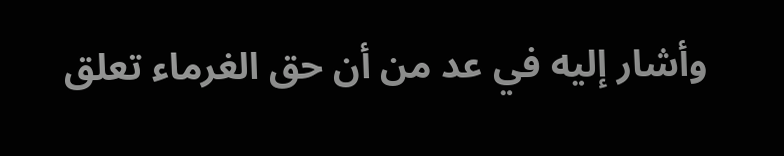وأشار إليه في عد من أن حق الغرماء تعلق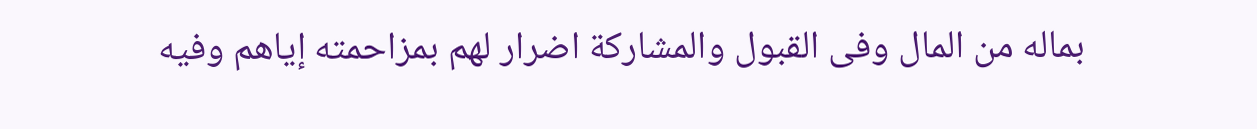بماله من المال وفى القبول والمشاركة اضرار لهم بمزاحمته إياهم وفيه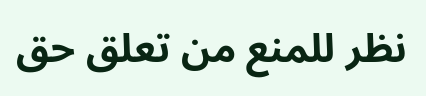نظر للمنع من تعلق حق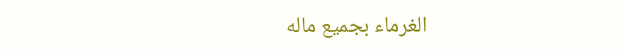الغرماء بجميع ماله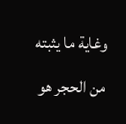وغاية ما يثبته من الحجر هو